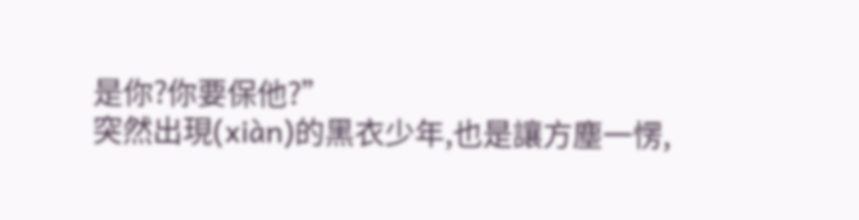是你?你要保他?”
突然出現(xiàn)的黑衣少年,也是讓方塵一愣,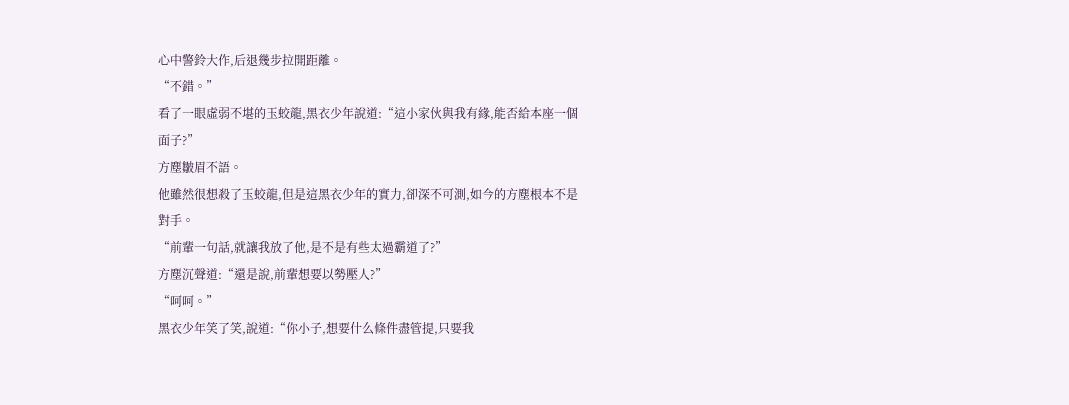心中警鈴大作,后退幾步拉開距離。
“不錯。”
看了一眼虛弱不堪的玉蛟龍,黑衣少年說道:“這小家伙與我有緣,能否給本座一個面子?”
方塵皺眉不語。
他雖然很想殺了玉蛟龍,但是這黑衣少年的實力,卻深不可測,如今的方塵根本不是對手。
“前輩一句話,就讓我放了他,是不是有些太過霸道了?”
方塵沉聲道:“還是說,前輩想要以勢壓人?”
“呵呵。”
黑衣少年笑了笑,說道:“你小子,想要什么條件盡管提,只要我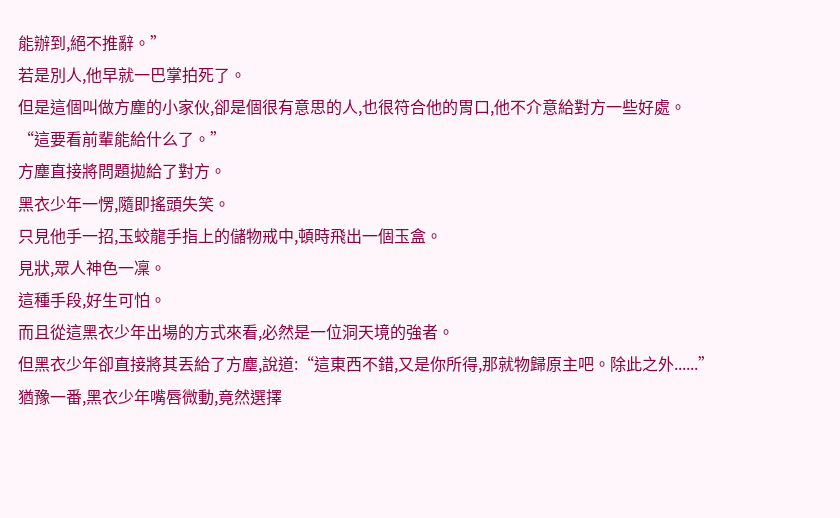能辦到,絕不推辭。”
若是別人,他早就一巴掌拍死了。
但是這個叫做方塵的小家伙,卻是個很有意思的人,也很符合他的胃口,他不介意給對方一些好處。
“這要看前輩能給什么了。”
方塵直接將問題拋給了對方。
黑衣少年一愣,隨即搖頭失笑。
只見他手一招,玉蛟龍手指上的儲物戒中,頓時飛出一個玉盒。
見狀,眾人神色一凜。
這種手段,好生可怕。
而且從這黑衣少年出場的方式來看,必然是一位洞天境的強者。
但黑衣少年卻直接將其丟給了方塵,說道:“這東西不錯,又是你所得,那就物歸原主吧。除此之外......”
猶豫一番,黑衣少年嘴唇微動,竟然選擇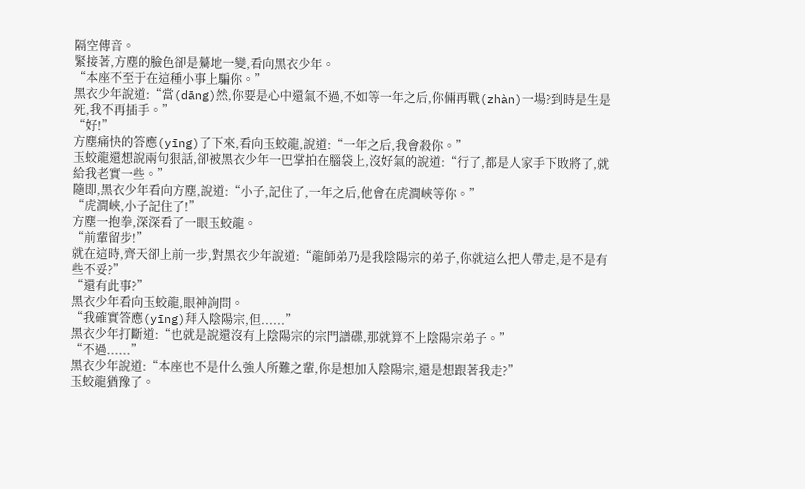隔空傳音。
緊接著,方塵的臉色卻是驀地一變,看向黑衣少年。
“本座不至于在這種小事上騙你。”
黑衣少年說道:“當(dāng)然,你要是心中還氣不過,不如等一年之后,你倆再戰(zhàn)一場?到時是生是死,我不再插手。”
“好!”
方塵痛快的答應(yīng)了下來,看向玉蛟龍,說道:“一年之后,我會殺你。”
玉蛟龍還想說兩句狠話,卻被黑衣少年一巴掌拍在腦袋上,沒好氣的說道:“行了,都是人家手下敗將了,就給我老實一些。”
隨即,黑衣少年看向方塵,說道:“小子,記住了,一年之后,他會在虎澗峽等你。”
“虎澗峽,小子記住了!”
方塵一抱拳,深深看了一眼玉蛟龍。
“前輩留步!”
就在這時,齊天卻上前一步,對黑衣少年說道:“龍師弟乃是我陰陽宗的弟子,你就這么把人帶走,是不是有些不妥?”
“還有此事?”
黑衣少年看向玉蛟龍,眼神詢問。
“我確實答應(yīng)拜入陰陽宗,但......”
黑衣少年打斷道:“也就是說還沒有上陰陽宗的宗門譜碟,那就算不上陰陽宗弟子。”
“不過......”
黑衣少年說道:“本座也不是什么強人所難之輩,你是想加入陰陽宗,還是想跟著我走?”
玉蛟龍猶豫了。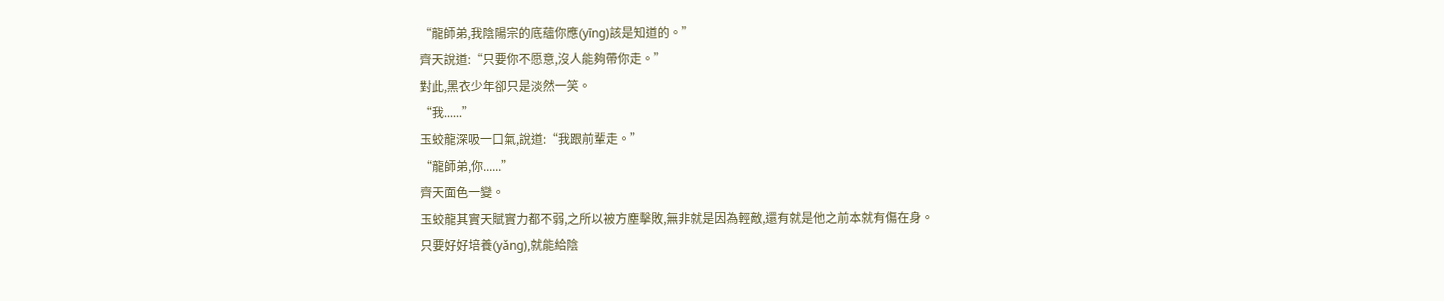“龍師弟,我陰陽宗的底蘊你應(yīng)該是知道的。”
齊天說道:“只要你不愿意,沒人能夠帶你走。”
對此,黑衣少年卻只是淡然一笑。
“我......”
玉蛟龍深吸一口氣,說道:“我跟前輩走。”
“龍師弟,你......”
齊天面色一變。
玉蛟龍其實天賦實力都不弱,之所以被方塵擊敗,無非就是因為輕敵,還有就是他之前本就有傷在身。
只要好好培養(yǎng),就能給陰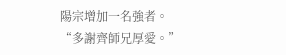陽宗增加一名強者。
“多謝齊師兄厚愛。”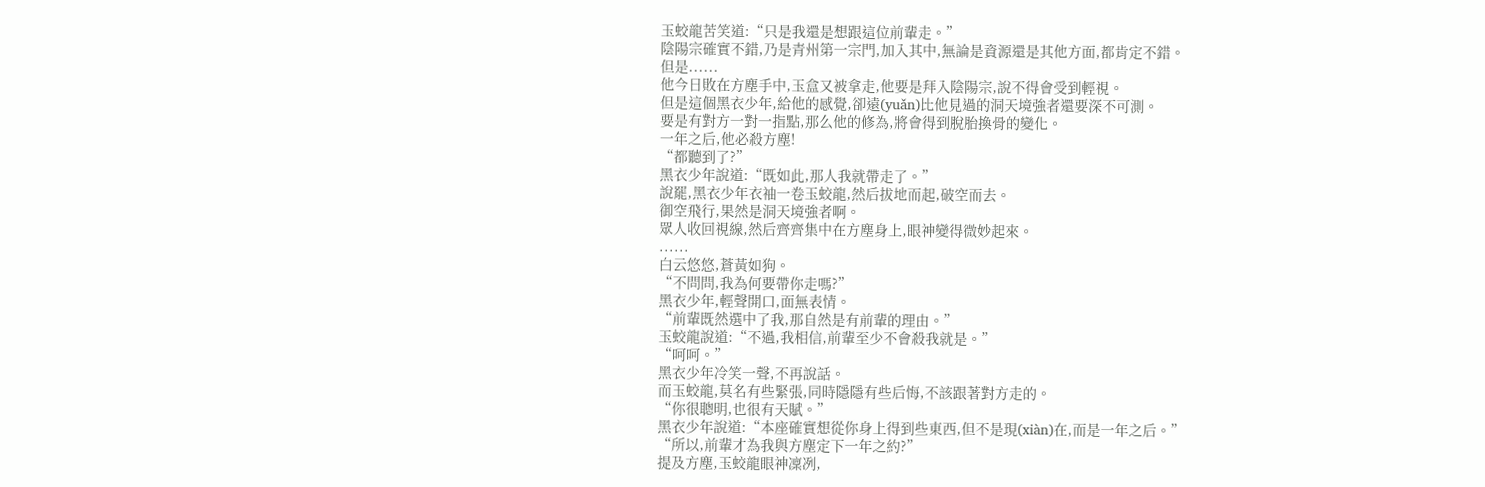玉蛟龍苦笑道:“只是我還是想跟這位前輩走。”
陰陽宗確實不錯,乃是青州第一宗門,加入其中,無論是資源還是其他方面,都肯定不錯。
但是......
他今日敗在方塵手中,玉盒又被拿走,他要是拜入陰陽宗,說不得會受到輕視。
但是這個黑衣少年,給他的感覺,卻遠(yuǎn)比他見過的洞天境強者還要深不可測。
要是有對方一對一指點,那么他的修為,將會得到脫胎換骨的變化。
一年之后,他必殺方塵!
“都聽到了?”
黑衣少年說道:“既如此,那人我就帶走了。”
說罷,黑衣少年衣袖一卷玉蛟龍,然后拔地而起,破空而去。
御空飛行,果然是洞天境強者啊。
眾人收回視線,然后齊齊集中在方塵身上,眼神變得微妙起來。
......
白云悠悠,蒼黃如狗。
“不問問,我為何要帶你走嗎?”
黑衣少年,輕聲開口,面無表情。
“前輩既然選中了我,那自然是有前輩的理由。”
玉蛟龍說道:“不過,我相信,前輩至少不會殺我就是。”
“呵呵。”
黑衣少年冷笑一聲,不再說話。
而玉蛟龍,莫名有些緊張,同時隱隱有些后悔,不該跟著對方走的。
“你很聰明,也很有天賦。”
黑衣少年說道:“本座確實想從你身上得到些東西,但不是現(xiàn)在,而是一年之后。”
“所以,前輩才為我與方塵定下一年之約?”
提及方塵,玉蛟龍眼神凜冽,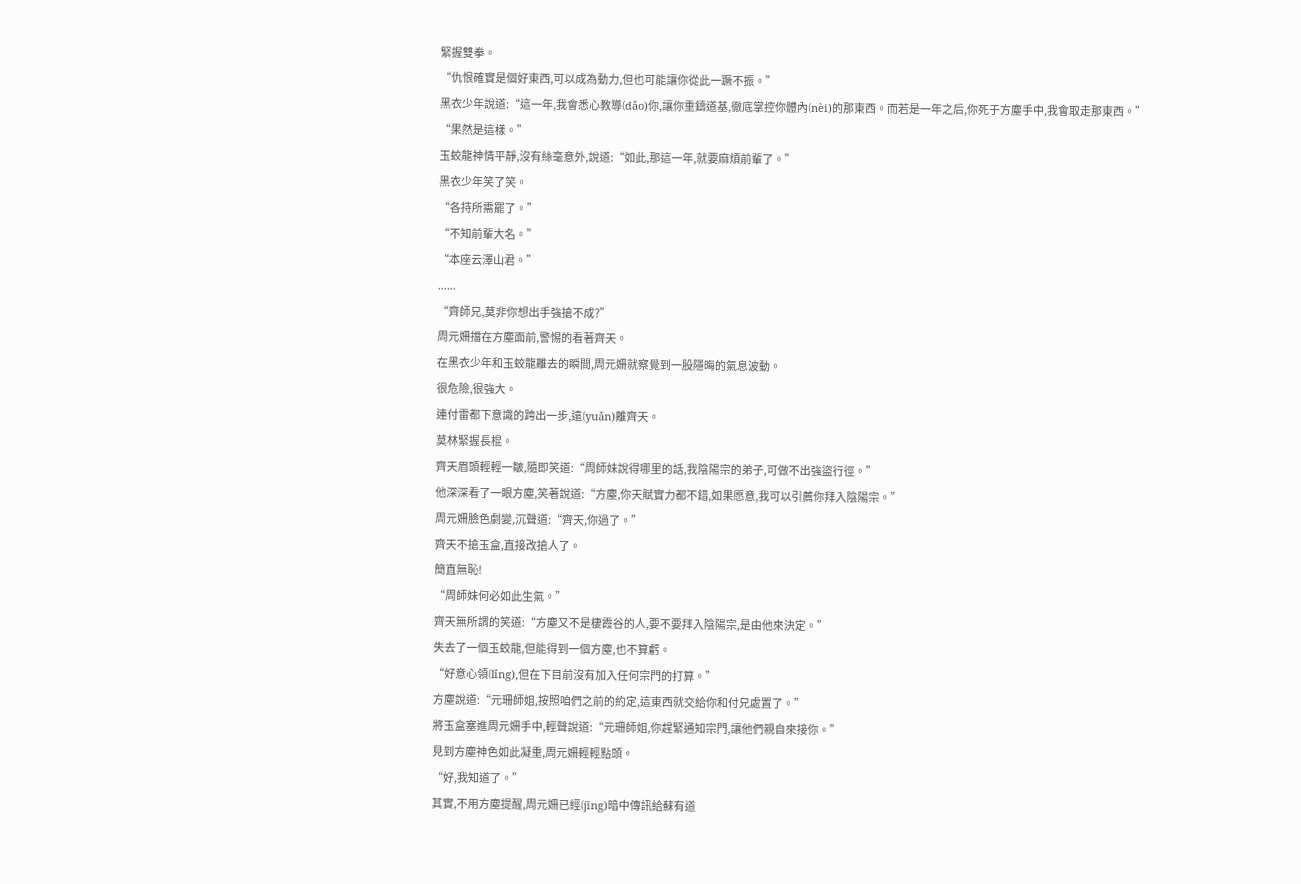緊握雙拳。
“仇恨確實是個好東西,可以成為動力,但也可能讓你從此一蹶不振。”
黑衣少年說道:“這一年,我會悉心教導(dǎo)你,讓你重鑄道基,徹底掌控你體內(nèi)的那東西。而若是一年之后,你死于方塵手中,我會取走那東西。”
“果然是這樣。”
玉蛟龍神情平靜,沒有絲毫意外,說道:“如此,那這一年,就要麻煩前輩了。”
黑衣少年笑了笑。
“各持所需罷了。”
“不知前輩大名。”
“本座云澤山君。”
......
“齊師兄,莫非你想出手強搶不成?”
周元姍擋在方塵面前,警惕的看著齊天。
在黑衣少年和玉蛟龍離去的瞬間,周元姍就察覺到一股隱晦的氣息波動。
很危險,很強大。
連付雷都下意識的跨出一步,遠(yuǎn)離齊天。
莫林緊握長棍。
齊天眉頭輕輕一皺,隨即笑道:“周師妹說得哪里的話,我陰陽宗的弟子,可做不出強盜行徑。”
他深深看了一眼方塵,笑著說道:“方塵,你天賦實力都不錯,如果愿意,我可以引薦你拜入陰陽宗。”
周元姍臉色劇變,沉聲道:“齊天,你過了。”
齊天不搶玉盒,直接改搶人了。
簡直無恥!
“周師妹何必如此生氣。”
齊天無所謂的笑道:“方塵又不是棲霞谷的人,要不要拜入陰陽宗,是由他來決定。”
失去了一個玉蛟龍,但能得到一個方塵,也不算虧。
“好意心領(lǐng),但在下目前沒有加入任何宗門的打算。”
方塵說道:“元珊師姐,按照咱們之前的約定,這東西就交給你和付兄處置了。”
將玉盒塞進周元姍手中,輕聲說道:“元珊師姐,你趕緊通知宗門,讓他們親自來接你。”
見到方塵神色如此凝重,周元姍輕輕點頭。
“好,我知道了。”
其實,不用方塵提醒,周元姍已經(jīng)暗中傳訊給蘇有道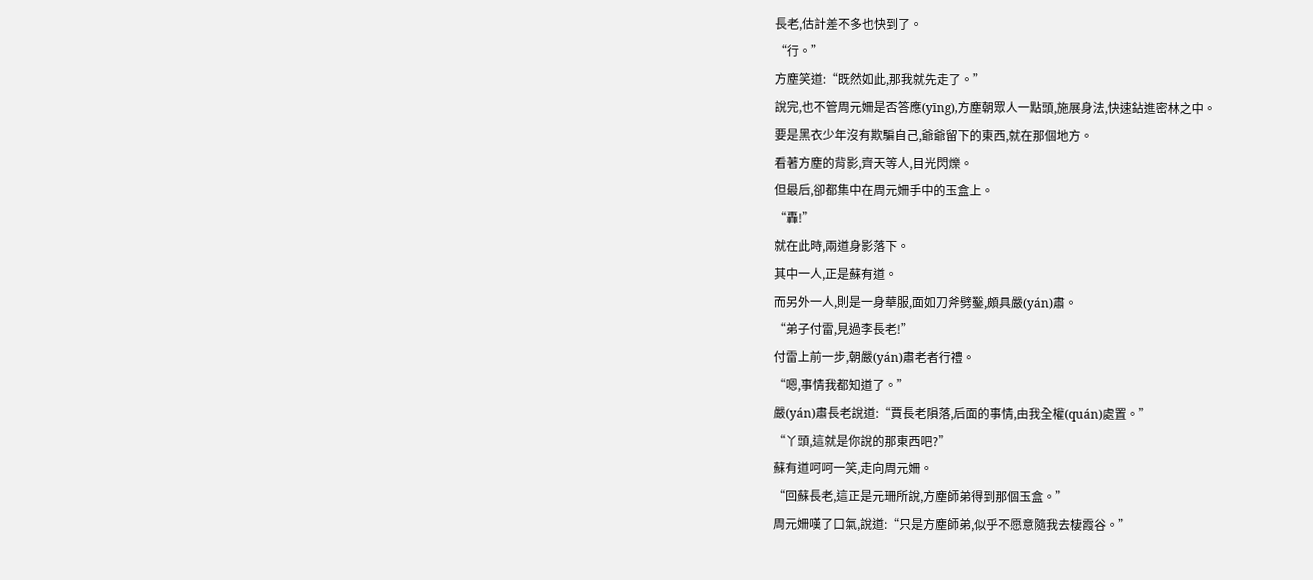長老,估計差不多也快到了。
“行。”
方塵笑道:“既然如此,那我就先走了。”
說完,也不管周元姍是否答應(yīng),方塵朝眾人一點頭,施展身法,快速鉆進密林之中。
要是黑衣少年沒有欺騙自己,爺爺留下的東西,就在那個地方。
看著方塵的背影,齊天等人,目光閃爍。
但最后,卻都集中在周元姍手中的玉盒上。
“轟!”
就在此時,兩道身影落下。
其中一人,正是蘇有道。
而另外一人,則是一身華服,面如刀斧劈鑿,頗具嚴(yán)肅。
“弟子付雷,見過李長老!”
付雷上前一步,朝嚴(yán)肅老者行禮。
“嗯,事情我都知道了。”
嚴(yán)肅長老說道:“賈長老隕落,后面的事情,由我全權(quán)處置。”
“丫頭,這就是你說的那東西吧?”
蘇有道呵呵一笑,走向周元姍。
“回蘇長老,這正是元珊所說,方塵師弟得到那個玉盒。”
周元姍嘆了口氣,說道:“只是方塵師弟,似乎不愿意隨我去棲霞谷。”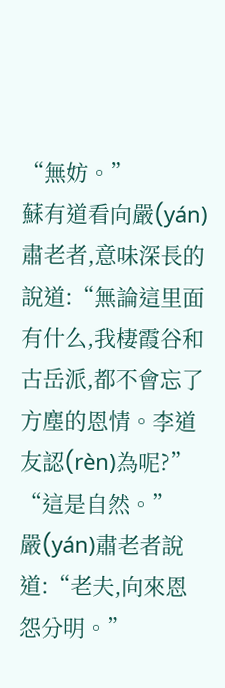“無妨。”
蘇有道看向嚴(yán)肅老者,意味深長的說道:“無論這里面有什么,我棲霞谷和古岳派,都不會忘了方塵的恩情。李道友認(rèn)為呢?”
“這是自然。”
嚴(yán)肅老者說道:“老夫,向來恩怨分明。”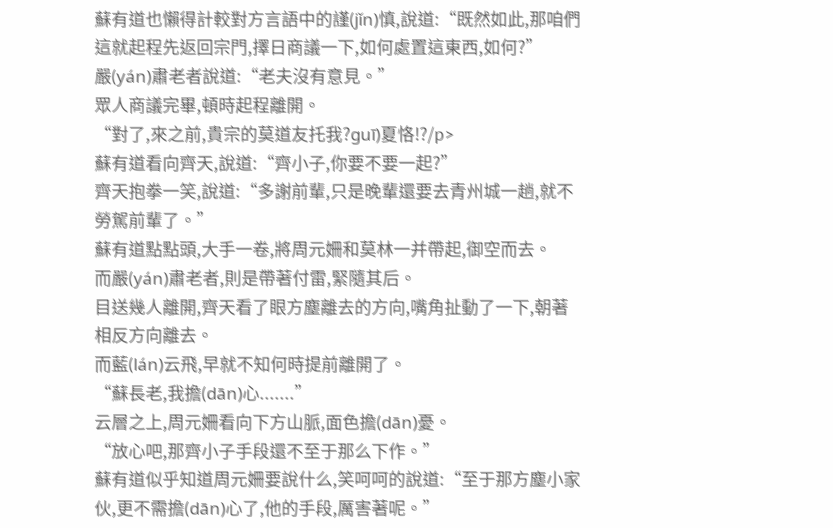蘇有道也懶得計較對方言語中的謹(jǐn)慎,說道:“既然如此,那咱們這就起程先返回宗門,擇日商議一下,如何處置這東西,如何?”
嚴(yán)肅老者說道:“老夫沒有意見。”
眾人商議完畢,頓時起程離開。
“對了,來之前,貴宗的莫道友托我?guī)夏恪!?/p>
蘇有道看向齊天,說道:“齊小子,你要不要一起?”
齊天抱拳一笑,說道:“多謝前輩,只是晚輩還要去青州城一趟,就不勞駕前輩了。”
蘇有道點點頭,大手一卷,將周元姍和莫林一并帶起,御空而去。
而嚴(yán)肅老者,則是帶著付雷,緊隨其后。
目送幾人離開,齊天看了眼方塵離去的方向,嘴角扯動了一下,朝著相反方向離去。
而藍(lán)云飛,早就不知何時提前離開了。
“蘇長老,我擔(dān)心.......”
云層之上,周元姍看向下方山脈,面色擔(dān)憂。
“放心吧,那齊小子手段還不至于那么下作。”
蘇有道似乎知道周元姍要說什么,笑呵呵的說道:“至于那方塵小家伙,更不需擔(dān)心了,他的手段,厲害著呢。”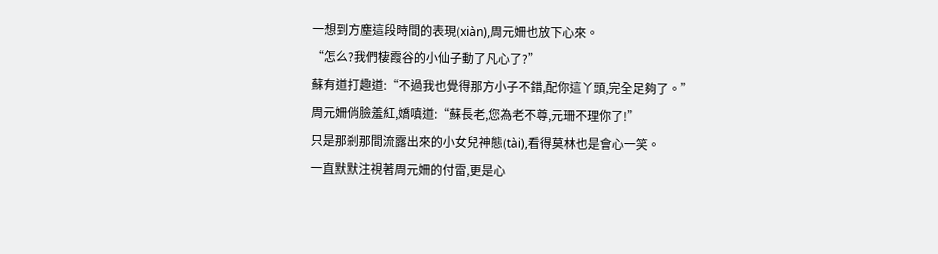一想到方塵這段時間的表現(xiàn),周元姍也放下心來。
“怎么?我們棲霞谷的小仙子動了凡心了?”
蘇有道打趣道:“不過我也覺得那方小子不錯,配你這丫頭,完全足夠了。”
周元姍俏臉羞紅,嬌嗔道:“蘇長老,您為老不尊,元珊不理你了!”
只是那剎那間流露出來的小女兒神態(tài),看得莫林也是會心一笑。
一直默默注視著周元姍的付雷,更是心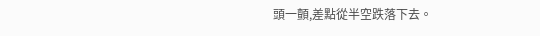頭一顫,差點從半空跌落下去。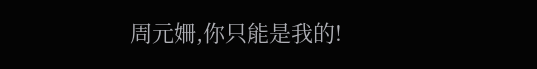周元姍,你只能是我的!